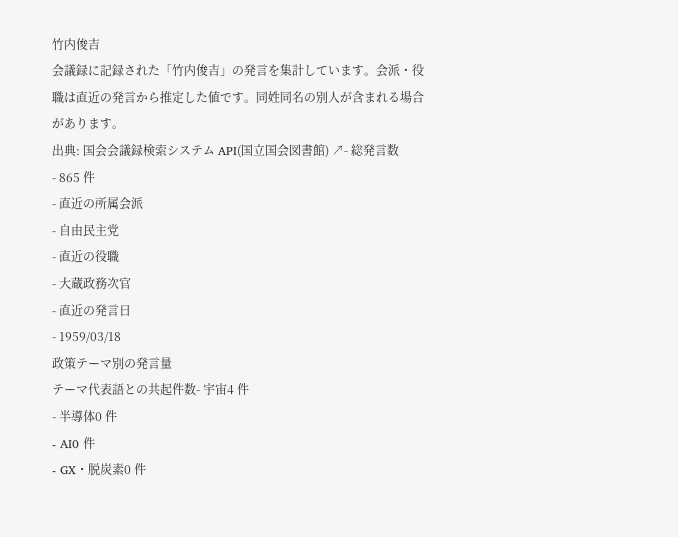竹内俊吉
会議録に記録された「竹内俊吉」の発言を集計しています。会派・役職は直近の発言から推定した値です。同姓同名の別人が含まれる場合があります。
出典: 国会会議録検索システム API(国立国会図書館) ↗- 総発言数
- 865 件
- 直近の所属会派
- 自由民主党
- 直近の役職
- 大蔵政務次官
- 直近の発言日
- 1959/03/18
政策テーマ別の発言量
テーマ代表語との共起件数- 宇宙4 件
- 半導体0 件
- AI0 件
- GX・脱炭素0 件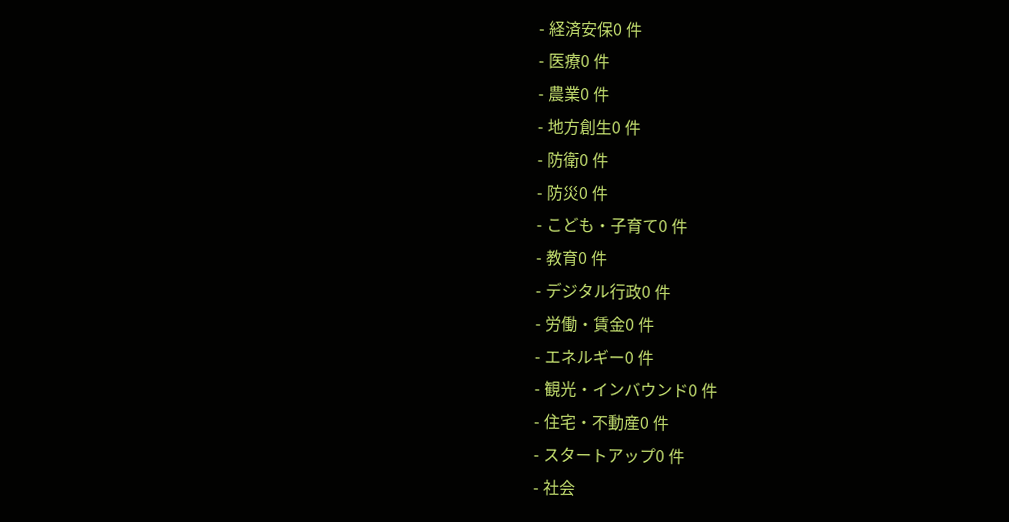- 経済安保0 件
- 医療0 件
- 農業0 件
- 地方創生0 件
- 防衛0 件
- 防災0 件
- こども・子育て0 件
- 教育0 件
- デジタル行政0 件
- 労働・賃金0 件
- エネルギー0 件
- 観光・インバウンド0 件
- 住宅・不動産0 件
- スタートアップ0 件
- 社会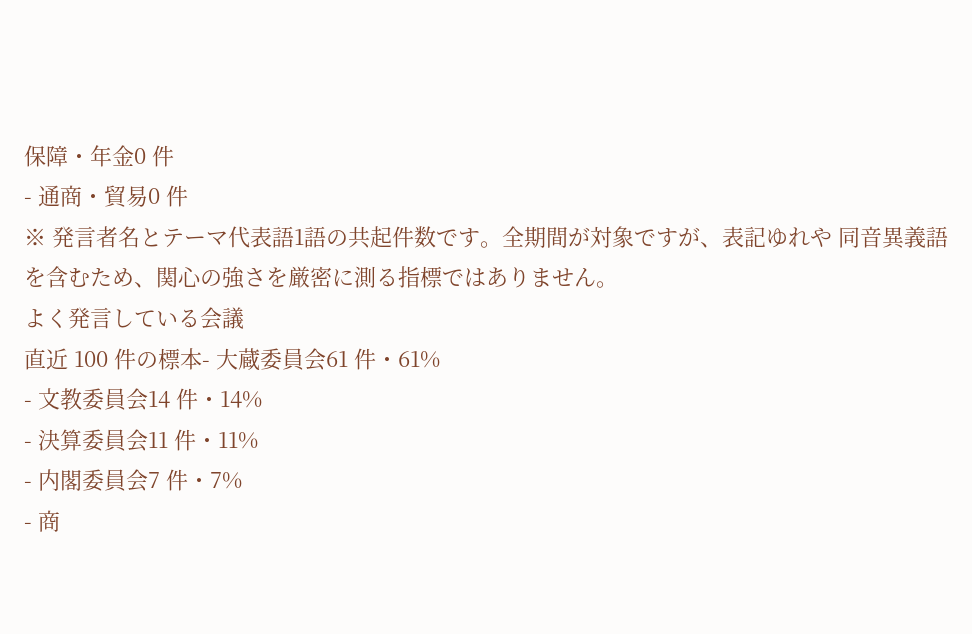保障・年金0 件
- 通商・貿易0 件
※ 発言者名とテーマ代表語1語の共起件数です。全期間が対象ですが、表記ゆれや 同音異義語を含むため、関心の強さを厳密に測る指標ではありません。
よく発言している会議
直近 100 件の標本- 大蔵委員会61 件・61%
- 文教委員会14 件・14%
- 決算委員会11 件・11%
- 内閣委員会7 件・7%
- 商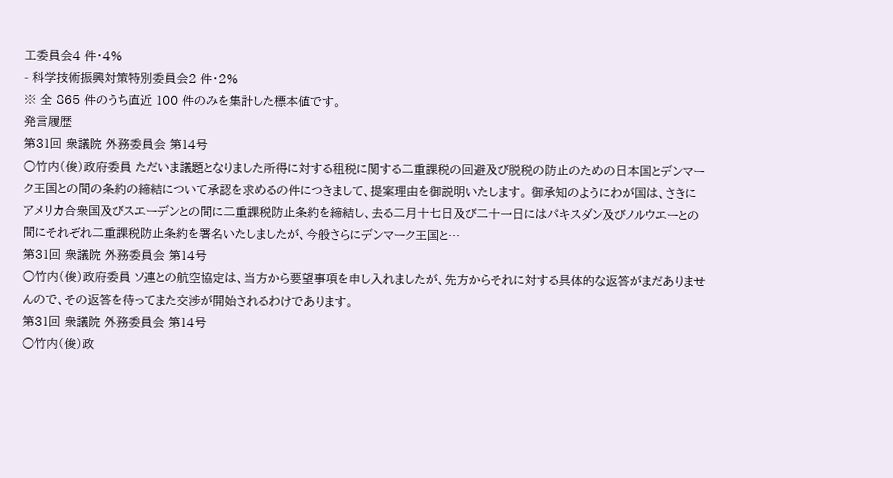工委員会4 件・4%
- 科学技術振興対策特別委員会2 件・2%
※ 全 865 件のうち直近 100 件のみを集計した標本値です。
発言履歴
第31回 衆議院 外務委員会 第14号
○竹内(俊)政府委員 ただいま議題となりました所得に対する租税に関する二重課税の回避及び脱税の防止のための日本国とデンマーク王国との間の条約の締結について承認を求めるの件につきまして、提案理由を御説明いたします。 御承知のようにわが国は、さきにアメリカ合衆国及びスエーデンとの間に二重課税防止条約を締結し、去る二月十七日及び二十一日にはパキスダン及びノルウエーとの間にそれぞれ二重課税防止条約を署名いたしましたが、今般さらにデンマーク王国と…
第31回 衆議院 外務委員会 第14号
○竹内(俊)政府委員 ソ連との航空協定は、当方から要望事項を申し入れましたが、先方からそれに対する具体的な返答がまだありませんので、その返答を待ってまた交渉が開始されるわけであります。
第31回 衆議院 外務委員会 第14号
○竹内(俊)政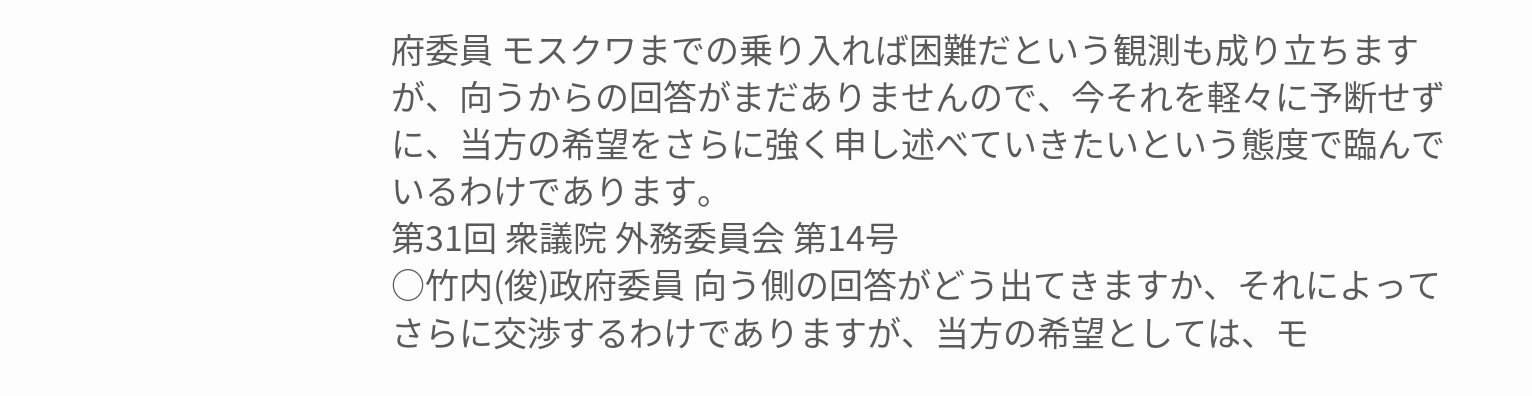府委員 モスクワまでの乗り入れば困難だという観測も成り立ちますが、向うからの回答がまだありませんので、今それを軽々に予断せずに、当方の希望をさらに強く申し述べていきたいという態度で臨んでいるわけであります。
第31回 衆議院 外務委員会 第14号
○竹内(俊)政府委員 向う側の回答がどう出てきますか、それによってさらに交渉するわけでありますが、当方の希望としては、モ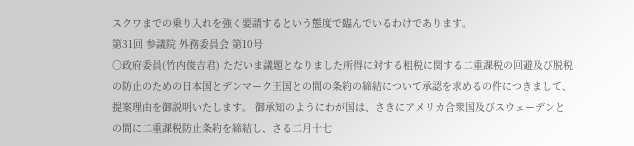スクワまでの乗り入れを強く要請するという態度で臨んでいるわけであります。
第31回 参議院 外務委員会 第10号
○政府委員(竹内俊吉君) ただいま議題となりました所得に対する租税に関する二重課税の回避及び脱税の防止のための日本国とデンマーク王国との間の条約の締結について承認を求めるの件につきまして、提案理由を御説明いたします。 御承知のようにわが国は、さきにアメリカ合衆国及びスウェーデンとの間に二重課税防止条約を締結し、さる二月十七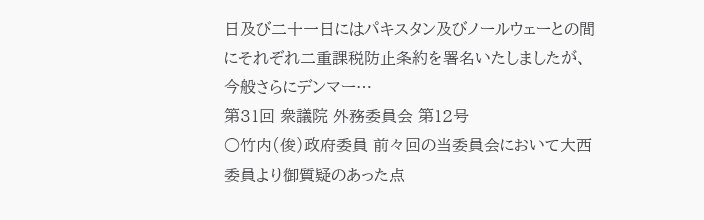日及び二十一日にはパキスタン及びノールウェーとの間にそれぞれ二重課税防止条約を署名いたしましたが、今般さらにデンマー…
第31回 衆議院 外務委員会 第12号
○竹内(俊)政府委員 前々回の当委員会において大西委員より御質疑のあった点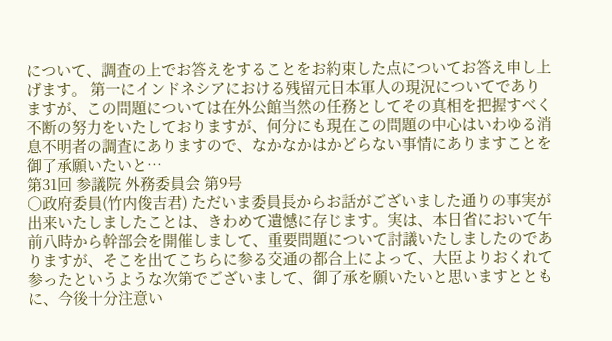について、調査の上でお答えをすることをお約束した点についてお答え申し上げます。 第一にインドネシアにおける残留元日本軍人の現況についてでありますが、この問題については在外公館当然の任務としてその真相を把握すべく不断の努力をいたしておりますが、何分にも現在この問題の中心はいわゆる消息不明者の調査にありますので、なかなかはかどらない事情にありますことを御了承願いたいと…
第31回 参議院 外務委員会 第9号
○政府委員(竹内俊吉君) ただいま委員長からお話がございました通りの事実が出来いたしましたことは、きわめて遺憾に存じます。実は、本日省において午前八時から幹部会を開催しまして、重要問題について討議いたしましたのでありますが、そこを出てこちらに参る交通の都合上によって、大臣よりおくれて参ったというような次第でございまして、御了承を願いたいと思いますとともに、今後十分注意い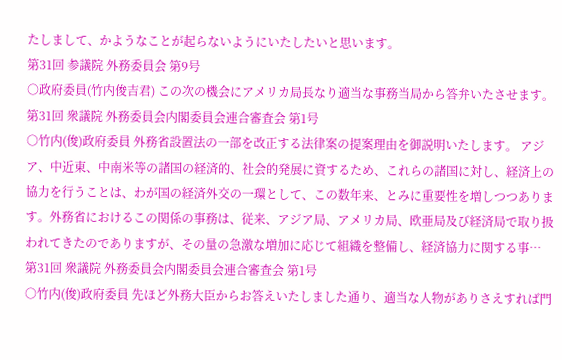たしまして、かようなことが起らないようにいたしたいと思います。
第31回 参議院 外務委員会 第9号
○政府委員(竹内俊吉君) この次の機会にアメリカ局長なり適当な事務当局から答弁いたさせます。
第31回 衆議院 外務委員会内閣委員会連合審査会 第1号
○竹内(俊)政府委員 外務省設置法の一部を改正する法律案の提案理由を御説明いたします。 アジア、中近東、中南米等の諸国の経済的、社会的発展に資するため、これらの諸国に対し、経済上の協力を行うことは、わが国の経済外交の一環として、この数年来、とみに重要性を増しつつあります。外務省におけるこの関係の事務は、従来、アジア局、アメリカ局、欧亜局及び経済局で取り扱われてきたのでありますが、その量の急激な増加に応じて組織を整備し、経済協力に関する事…
第31回 衆議院 外務委員会内閣委員会連合審査会 第1号
○竹内(俊)政府委員 先ほど外務大臣からお答えいたしました通り、適当な人物がありさえすれば門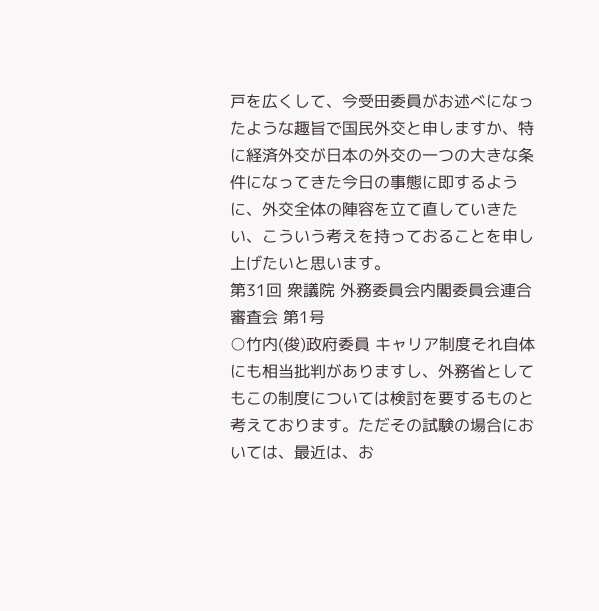戸を広くして、今受田委員がお述べになったような趣旨で国民外交と申しますか、特に経済外交が日本の外交の一つの大きな条件になってきた今日の事態に即するように、外交全体の陣容を立て直していきたい、こういう考えを持っておることを申し上げたいと思います。
第31回 衆議院 外務委員会内閣委員会連合審査会 第1号
○竹内(俊)政府委員 キャリア制度それ自体にも相当批判がありますし、外務省としてもこの制度については検討を要するものと考えております。ただその試験の場合においては、最近は、お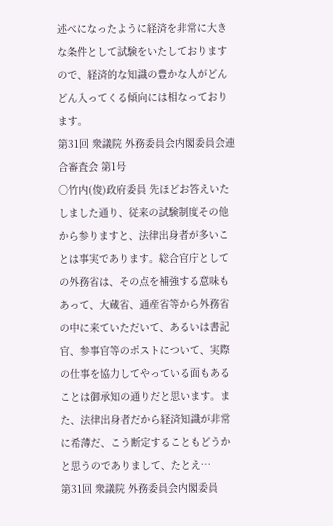述べになったように経済を非常に大きな条件として試験をいたしておりますので、経済的な知識の豊かな人がどんどん入ってくる傾向には相なっております。
第31回 衆議院 外務委員会内閣委員会連合審査会 第1号
○竹内(俊)政府委員 先ほどお答えいたしました通り、従来の試験制度その他から参りますと、法律出身者が多いことは事実であります。総合官庁としての外務省は、その点を補強する意味もあって、大蔵省、通産省等から外務省の中に来ていただいて、あるいは書記官、参事官等のポストについて、実際の仕事を協力してやっている面もあることは御承知の通りだと思います。また、法律出身者だから経済知識が非常に希薄だ、こう断定することもどうかと思うのでありまして、たとえ…
第31回 衆議院 外務委員会内閣委員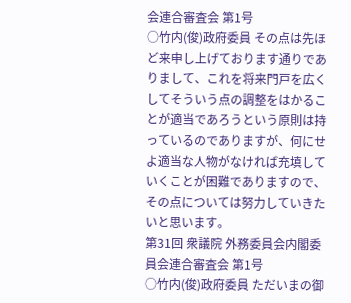会連合審査会 第1号
○竹内(俊)政府委員 その点は先ほど来申し上げております通りでありまして、これを将来門戸を広くしてそういう点の調整をはかることが適当であろうという原則は持っているのでありますが、何にせよ適当な人物がなければ充填していくことが困難でありますので、その点については努力していきたいと思います。
第31回 衆議院 外務委員会内閣委員会連合審査会 第1号
○竹内(俊)政府委員 ただいまの御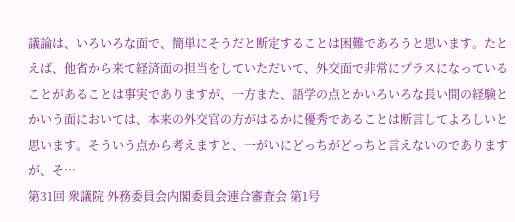議論は、いろいろな面で、簡単にそうだと断定することは困難であろうと思います。たとえば、他省から来て経済面の担当をしていただいて、外交面で非常にプラスになっていることがあることは事実でありますが、一方また、語学の点とかいろいろな長い間の経験とかいう面においては、本来の外交官の方がはるかに優秀であることは断言してよろしいと思います。そういう点から考えますと、一がいにどっちがどっちと言えないのでありますが、そ…
第31回 衆議院 外務委員会内閣委員会連合審査会 第1号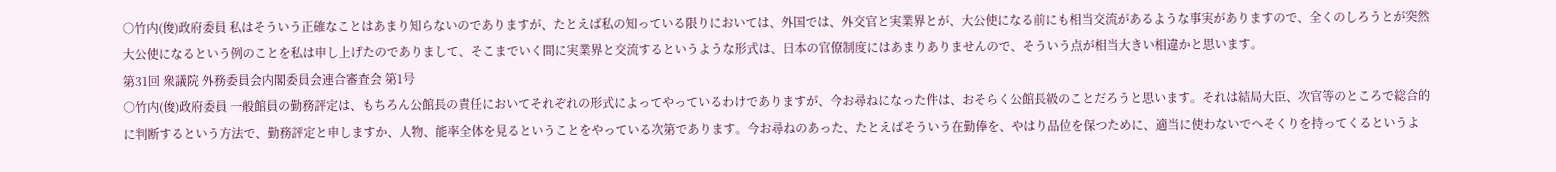○竹内(俊)政府委員 私はそういう正確なことはあまり知らないのでありますが、たとえば私の知っている限りにおいては、外国では、外交官と実業界とが、大公使になる前にも相当交流があるような事実がありますので、全くのしろうとが突然大公使になるという例のことを私は申し上げたのでありまして、そこまでいく間に実業界と交流するというような形式は、日本の官僚制度にはあまりありませんので、そういう点が相当大きい相違かと思います。
第31回 衆議院 外務委員会内閣委員会連合審査会 第1号
○竹内(俊)政府委員 一般館員の勤務評定は、もちろん公館長の責任においてそれぞれの形式によってやっているわけでありますが、今お尋ねになった件は、おそらく公館長級のことだろうと思います。それは結局大臣、次官等のところで総合的に判断するという方法で、勤務評定と申しますか、人物、能率全体を見るということをやっている次第であります。今お尋ねのあった、たとえばそういう在勤俸を、やはり品位を保つために、適当に使わないでへそくりを持ってくるというよ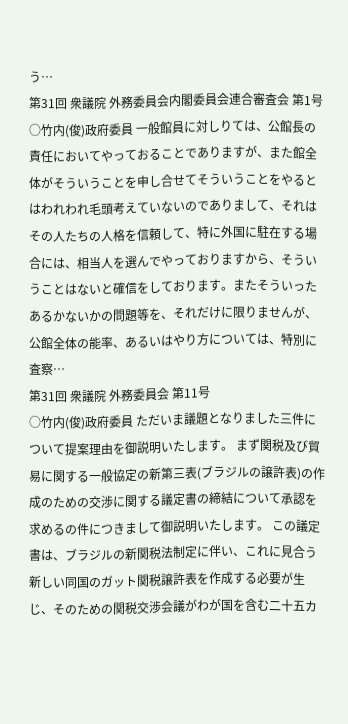う…
第31回 衆議院 外務委員会内閣委員会連合審査会 第1号
○竹内(俊)政府委員 一般館員に対しりては、公館長の責任においてやっておることでありますが、また館全体がそういうことを申し合せてそういうことをやるとはわれわれ毛頭考えていないのでありまして、それはその人たちの人格を信頼して、特に外国に駐在する場合には、相当人を選んでやっておりますから、そういうことはないと確信をしております。またそういったあるかないかの問題等を、それだけに限りませんが、公館全体の能率、あるいはやり方については、特別に査察…
第31回 衆議院 外務委員会 第11号
○竹内(俊)政府委員 ただいま議題となりました三件について提案理由を御説明いたします。 まず関税及び貿易に関する一般協定の新第三表(ブラジルの譲許表)の作成のための交渉に関する議定書の締結について承認を求めるの件につきまして御説明いたします。 この議定書は、ブラジルの新関税法制定に伴い、これに見合う新しい同国のガット関税譲許表を作成する必要が生じ、そのための関税交渉会議がわが国を含む二十五カ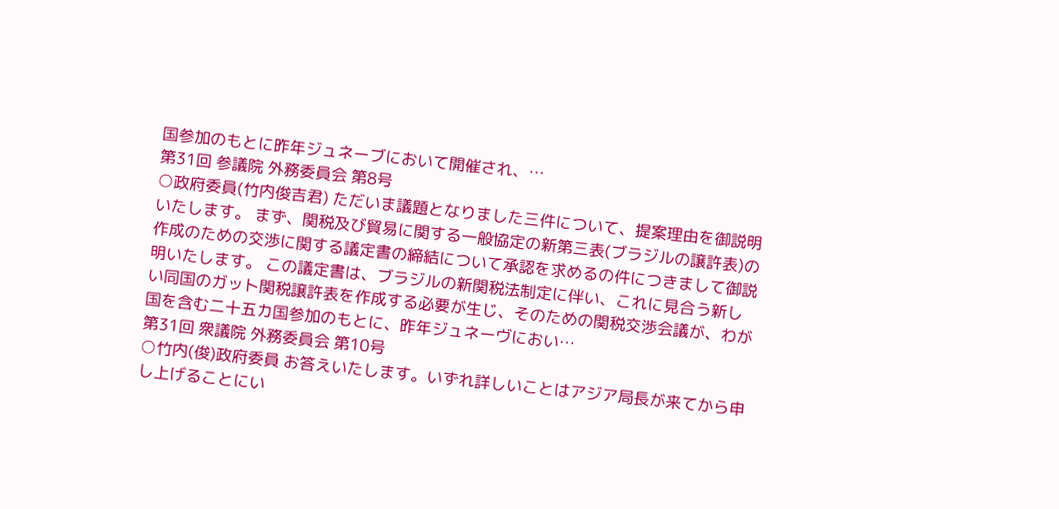国参加のもとに昨年ジュネーブにおいて開催され、…
第31回 参議院 外務委員会 第8号
○政府委員(竹内俊吉君) ただいま議題となりました三件について、提案理由を御説明いたします。 まず、関税及び貿易に関する一般協定の新第三表(ブラジルの譲許表)の作成のための交渉に関する議定書の締結について承認を求めるの件につきまして御説明いたします。 この議定書は、ブラジルの新関税法制定に伴い、これに見合う新しい同国のガット関税譲許表を作成する必要が生じ、そのための関税交渉会議が、わが国を含む二十五カ国参加のもとに、昨年ジュネーヴにおい…
第31回 衆議院 外務委員会 第10号
○竹内(俊)政府委員 お答えいたします。いずれ詳しいことはアジア局長が来てから申し上げることにい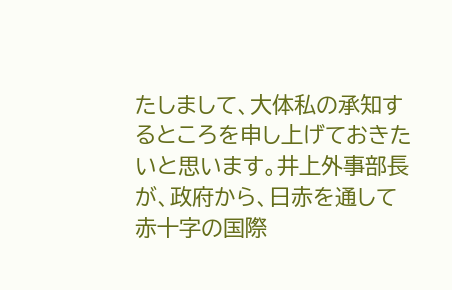たしまして、大体私の承知するところを申し上げておきたいと思います。井上外事部長が、政府から、日赤を通して赤十字の国際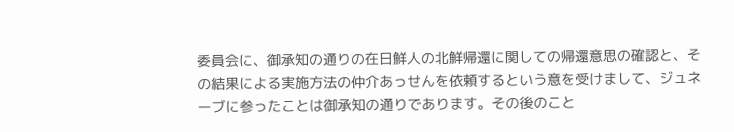委員会に、御承知の通りの在日鮮人の北鮮帰還に関しての帰還意思の確認と、その結果による実施方法の仲介あっせんを依頼するという意を受けまして、ジュネーブに参ったことは御承知の通りであります。その後のこと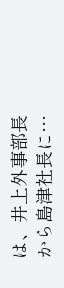は、井上外事部長から島津社長に…